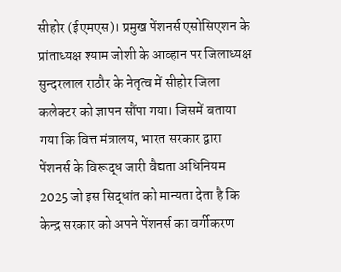सीहोर (ईएमएस)। प्रमुख पेंशनर्स एसोसिएशन के प्रांताध्यक्ष श्याम जोशी के आव्हान पर जिलाध्यक्ष सुन्दरलाल राठौर के नेतृत्व में सीहोर जिला कलेक्टर को ज्ञापन सौंपा गया। जिसमें बताया गया कि वित्त मंत्रालय, भारत सरकार द्वारा पेंशनर्स के विरूद्ध जारी वैद्यता अधिनियम 2025 जो इस सिद्धांत को मान्यता देता है कि केन्द्र सरकार को अपने पेंशनर्स का वर्गीकरण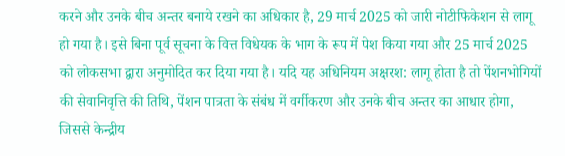करने और उनके बीच अन्तर बनाये रखने का अधिकार है, 29 मार्च 2025 को जारी नोटीफिकेशन से लागू हो गया है। इसे बिना पूर्व सूचना के वित्त विधेयक के भाग के रूप में पेश किया गया और 25 मार्च 2025 को लोकसभा द्वारा अनुमोदित कर दिया गया है। यदि यह अधिनियम अक्षरश: लागू होता है तो पेंशनभोगियों की सेवानिवृत्ति की तिथि, पेंशन पात्रता के संबंध में वर्गीकरण और उनके बीच अन्तर का आधार होगा, जिससे केन्द्रीय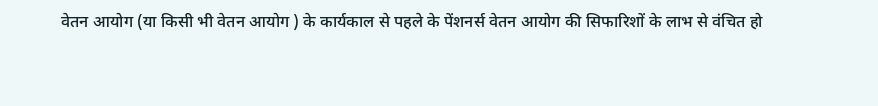वेतन आयोग (या किसी भी वेतन आयोग ) के कार्यकाल से पहले के पेंशनर्स वेतन आयोग की सिफारिशों के लाभ से वंचित हो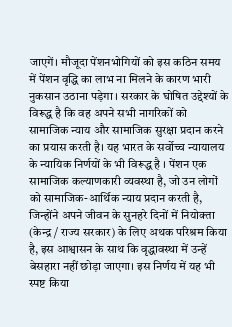जाएगें। मौजूदा पेंशनभोगियों को इस कठिन समय में पेंशन वृद्धि का लाभ ना मिलने के कारण भारी नुकसान उठाना पड़ेगा । सरकार के घोषित उद्देश्यों के विरूद्ध है कि वह अपने सभी नागरिकों को सामाजिक न्याय और सामाजिक सुरक्षा प्रदान करने का प्रयास करती है। यह भारत के सर्वोच्च न्यायालय के न्यायिक निर्णयों के भी विरूद्ध है । पेंशन एक सामाजिक कल्याणकारी व्यवस्था है, जो उन लोगों को सामाजिक-आर्थिक न्याय प्रदान करती है, जिन्होंने अपने जीवन के सुनहरे दिनों में नियोक्ता (केन्द्र / राज्य सरकार) के लिए अथक परिश्रम किया है, इस आश्वासन के साथ कि वृद्धावस्था में उन्हें बेसहारा नहीं छोड़ा जाएगा। इस निर्णय में यह भी स्पष्ट किया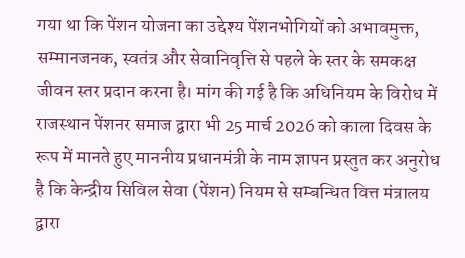गया था कि पेंशन योजना का उद्देश्य पेंशनभोगियों को अभावमुक्त, सम्मानजनक, स्वतंत्र और सेवानिवृत्ति से पहले के स्तर के समकक्ष जीवन स्तर प्रदान करना है। मांग की गई है कि अधिनियम के विरोध में राजस्थान पेंशनर समाज द्वारा भी 25 मार्च 2026 को काला दिवस के रूप में मानते हुए माननीय प्रधानमंत्री के नाम ज्ञापन प्रस्तुत कर अनुरोध है कि केन्द्रीय सिविल सेवा (पेंशन) नियम से सम्बन्धित वित्त मंत्रालय द्वारा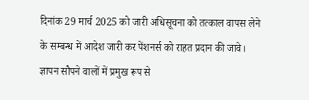दिनांक 29 मार्च 2025 को जारी अधिसूचना को तत्काल वापस लेने के सम्बन्ध में आदेश जारी कर पेंशनर्स को राहत प्रदान की जावे। ज्ञापन सौपने वालों में प्रमुख रूप से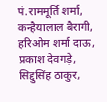पं.राममूर्ति शर्मा, कन्हैयालाल बैरागी, हरिओम शर्मा दाऊ, प्रकाश देवगड़े, सिद्दुसिंह ठाकुर,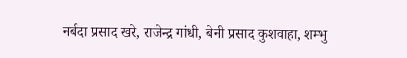नर्बदा प्रसाद खरे, राजेन्द्र गांधी, बेनी प्रसाद कुशवाहा, शम्भु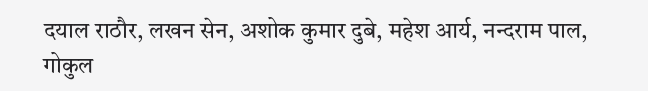दयाल राठौर, लखन सेन, अशोक कुमार दुबे, महेश आर्य, नन्दराम पाल, गोकुल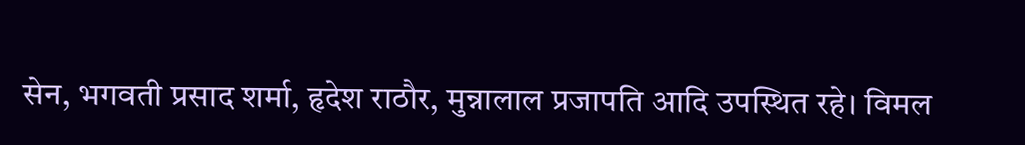सेन, भगवती प्रसाद शर्मा, हृदेश राठौर, मुन्नालाल प्रजापति आदि उपस्थित रहे। विमल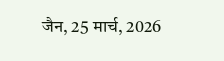जैन, 25 मार्च, 2026